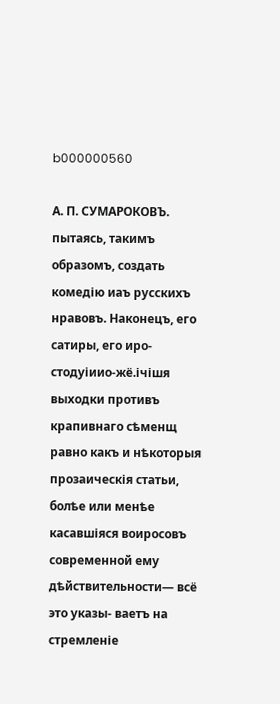b000000560

А. П. СУМАРОКОВЪ. пытаясь, такимъ образомъ, создать комедію иаъ русскихъ нравовъ. Наконецъ, его сатиры, его иро- стодуіиио-жё.ічішя выходки противъ крапивнаго сѣменщ равно какъ и нѣкоторыя прозаическія статьи, болѣе или менѣе касавшіяся воиросовъ современной ему дѣйствительности— всё это указы- ваетъ на стремленіе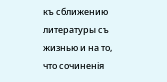къ сближению литературы съ жизнью и на то, что сочиненія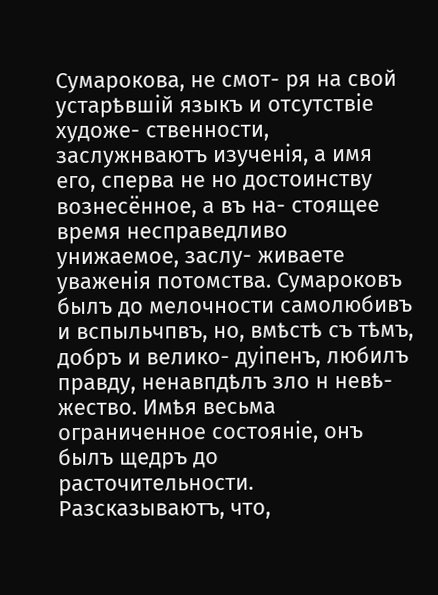Сумарокова, не смот- ря на свой устарѣвшій языкъ и отсутствіе художе- ственности, заслужнваютъ изученія, а имя его, сперва не но достоинству вознесённое, а въ на- стоящее время несправедливо унижаемое, заслу- живаете уваженія потомства. Сумароковъ былъ до мелочности самолюбивъ и вспыльчпвъ, но, вмѣстѣ съ тѣмъ, добръ и велико- дуіпенъ, любилъ правду, ненавпдѣлъ зло н невѣ- жество. Имѣя весьма ограниченное состояніе, онъ былъ щедръ до расточительности. Разсказываютъ, что,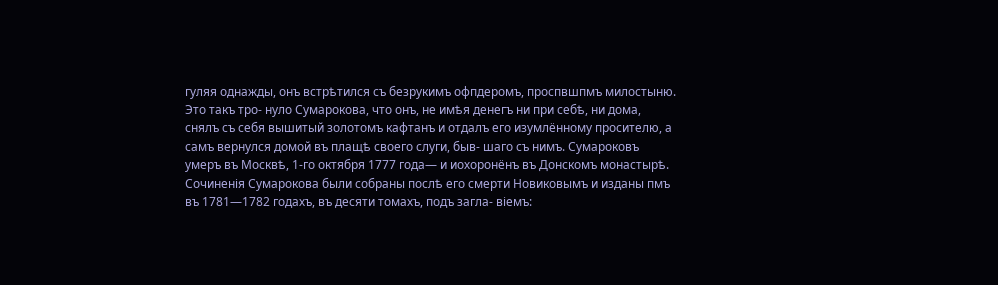гуляя однажды, онъ встрѣтился съ безрукимъ офпдеромъ, проспвшпмъ милостыню. Это такъ тро- нуло Сумарокова, что онъ, не имѣя денегъ ни при себѣ, ни дома, снялъ съ себя вышитый золотомъ кафтанъ и отдалъ его изумлённому просителю, а самъ вернулся домой въ плащѣ своего слуги, быв- шаго съ нимъ. Сумароковъ умеръ въ Москвѣ, 1-го октября 1777 года— и иохоронёнъ въ Донскомъ монастырѣ. Сочиненія Сумарокова были собраны послѣ его смерти Новиковымъ и изданы пмъ въ 1781—1782 годахъ, въ десяти томахъ, подъ загла- віемъ: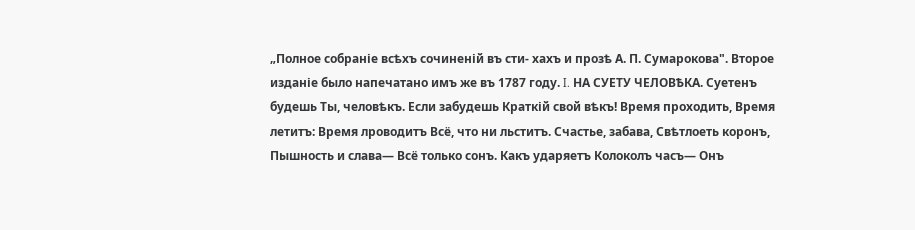„Полное собраніе всѣхъ сочиненій въ сти- хахъ и прозѣ А. П. Сумарокова". Второе изданіе было напечатано имъ же въ 1787 году. I. НА СУЕТУ ЧЕЛОВѢКА. Суетенъ будешь Ты, человѣкъ. Если забудешь Краткій свой вѣкъ! Время проходить, Время летитъ: Время лроводитъ Всё, что ни льститъ. Счастье, забава, Свѣтлоеть коронъ, Пышность и слава— Всё только сонъ. Какъ ударяетъ Колоколъ часъ— Онъ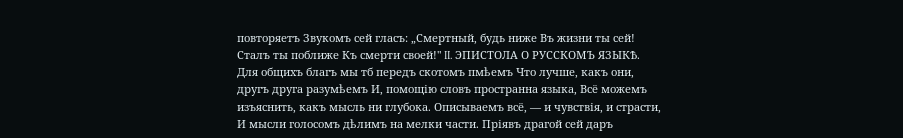повторяетъ Звукомъ сей гласъ: „Смертный, будь ниже Въ жизни ты сей! Сталъ ты поближе Къ смерти своей!" II. ЭПИСТОЛА О РУССКОМЪ ЯЗЫКѢ. Для общихъ благъ мы тб передъ скотомъ пмѣемъ Что лучше, какъ они, другъ друга разумѣемъ И, помощію словъ пространна языка, Всё можемъ изъяснить, какъ мысль ни глубока. Описываемъ всё, — и чувствія, и страсти, И мысли голосомъ дѣлимъ на мелки части. Пріявъ драгой сей даръ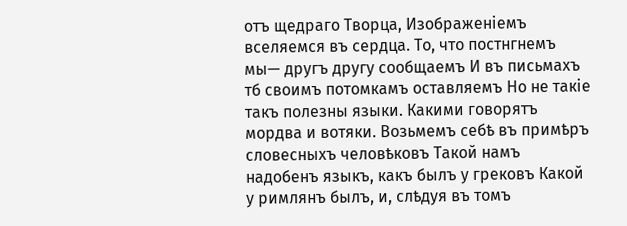отъ щедраго Творца, Изображеніемъ вселяемся въ сердца. То, что постнгнемъ мы— другъ другу сообщаемъ И въ письмахъ тб своимъ потомкамъ оставляемъ Но не такіе такъ полезны языки. Какими говорятъ мордва и вотяки. Возьмемъ себѣ въ примѣръ словесныхъ человѣковъ Такой намъ надобенъ языкъ, какъ былъ у грековъ Какой у римлянъ былъ, и, слѣдуя въ томъ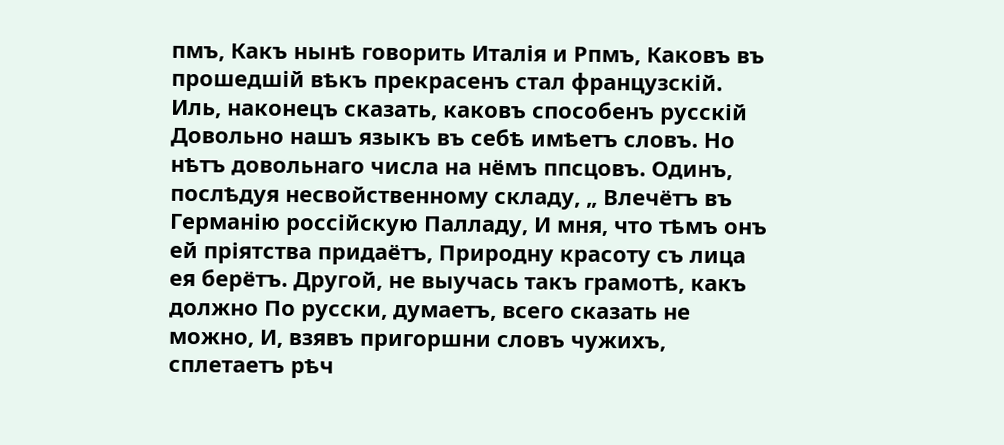пмъ, Какъ нынѣ говорить Италія и Рпмъ, Каковъ въ прошедшій вѣкъ прекрасенъ стал французскій. Иль, наконецъ сказать, каковъ способенъ русскій Довольно нашъ языкъ въ себѣ имѣетъ словъ. Но нѣтъ довольнаго числа на нёмъ ппсцовъ. Одинъ, послѣдуя несвойственному складу, „ Влечётъ въ Германію россійскую Палладу, И мня, что тѣмъ онъ ей пріятства придаётъ, Природну красоту съ лица ея берётъ. Другой, не выучась такъ грамотѣ, какъ должно По русски, думаетъ, всего сказать не можно, И, взявъ пригоршни словъ чужихъ, сплетаетъ рѣч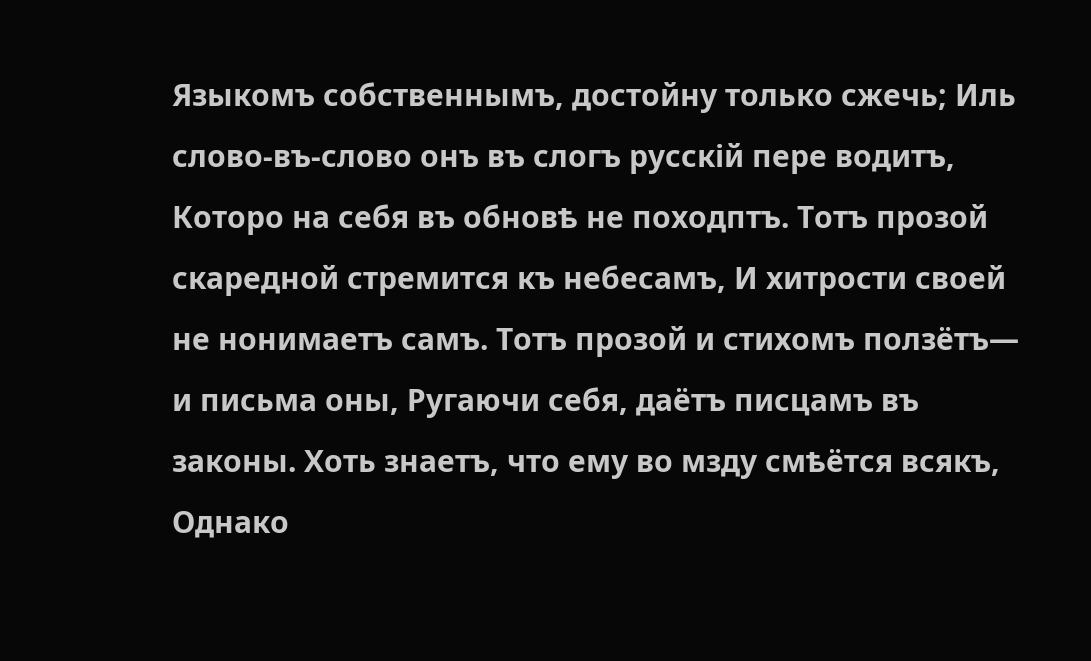Языкомъ собственнымъ, достойну только сжечь; Иль слово-въ-слово онъ въ слогъ русскій пере водитъ, Которо на себя въ обновѣ не походптъ. Тотъ прозой скаредной стремится къ небесамъ, И хитрости своей не нонимаетъ самъ. Тотъ прозой и стихомъ ползётъ— и письма оны, Ругаючи себя, даётъ писцамъ въ законы. Хоть знаетъ, что ему во мзду смѣётся всякъ, Однако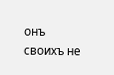онъ своихъ не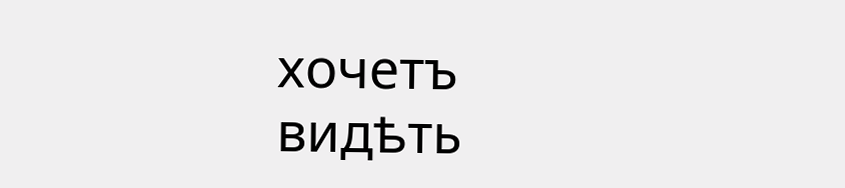хочетъ видѣть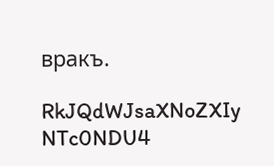вракъ.

RkJQdWJsaXNoZXIy NTc0NDU4